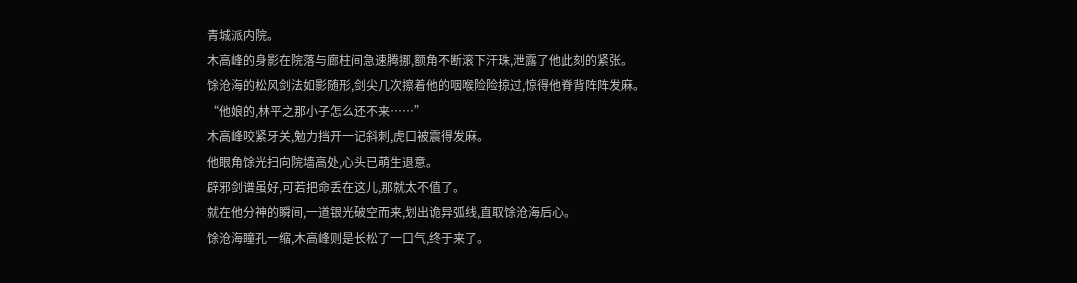青城派内院。
木高峰的身影在院落与廊柱间急速腾挪,额角不断滚下汗珠,泄露了他此刻的紧张。
馀沧海的松风剑法如影随形,剑尖几次擦着他的咽喉险险掠过,惊得他脊背阵阵发麻。
“他娘的,林平之那小子怎么还不来……”
木高峰咬紧牙关,勉力挡开一记斜刺,虎口被震得发麻。
他眼角馀光扫向院墙高处,心头已萌生退意。
辟邪剑谱虽好,可若把命丢在这儿,那就太不值了。
就在他分神的瞬间,一道银光破空而来,划出诡异弧线,直取馀沧海后心。
馀沧海瞳孔一缩,木高峰则是长松了一口气,终于来了。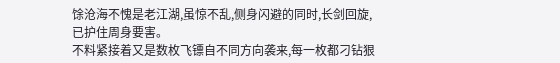馀沧海不愧是老江湖,虽惊不乱,侧身闪避的同时,长剑回旋,已护住周身要害。
不料紧接着又是数枚飞镖自不同方向袭来,每一枚都刁钻狠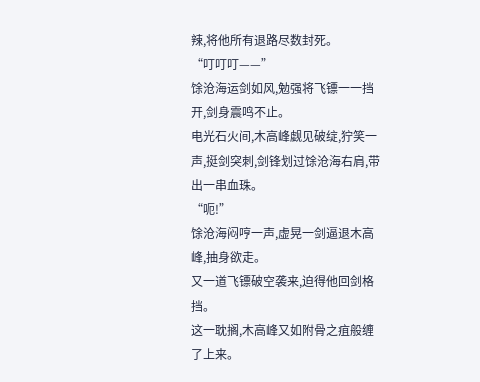辣,将他所有退路尽数封死。
“叮叮叮——”
馀沧海运剑如风,勉强将飞镖一一挡开,剑身震鸣不止。
电光石火间,木高峰觑见破绽,狞笑一声,挺剑突刺,剑锋划过馀沧海右肩,带出一串血珠。
“呃!”
馀沧海闷哼一声,虚晃一剑逼退木高峰,抽身欲走。
又一道飞镖破空袭来,迫得他回剑格挡。
这一耽搁,木高峰又如附骨之疽般缠了上来。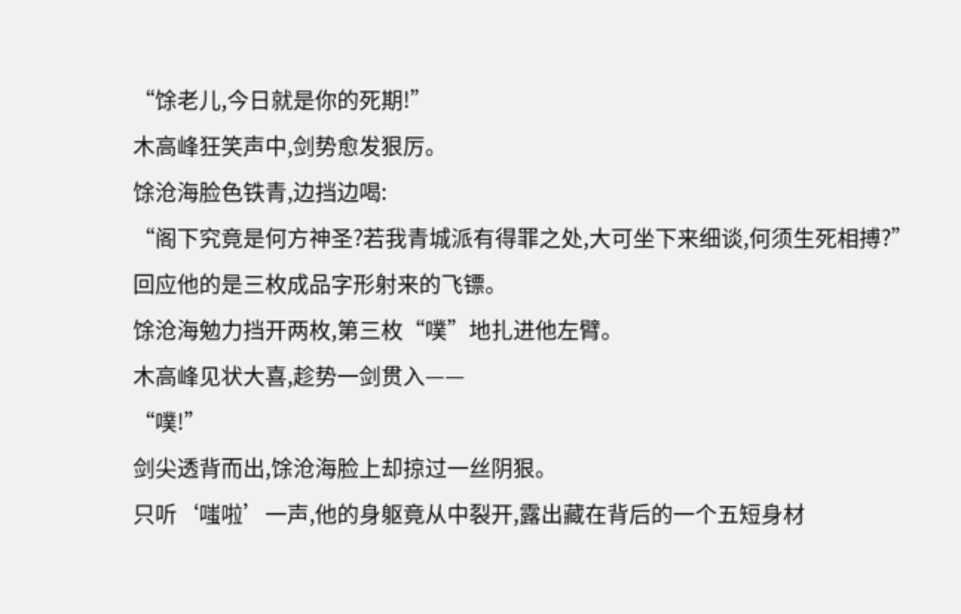“馀老儿,今日就是你的死期!”
木高峰狂笑声中,剑势愈发狠厉。
馀沧海脸色铁青,边挡边喝:
“阁下究竟是何方神圣?若我青城派有得罪之处,大可坐下来细谈,何须生死相搏?”
回应他的是三枚成品字形射来的飞镖。
馀沧海勉力挡开两枚,第三枚“噗”地扎进他左臂。
木高峰见状大喜,趁势一剑贯入——
“噗!”
剑尖透背而出,馀沧海脸上却掠过一丝阴狠。
只听‘嗤啦’一声,他的身躯竟从中裂开,露出藏在背后的一个五短身材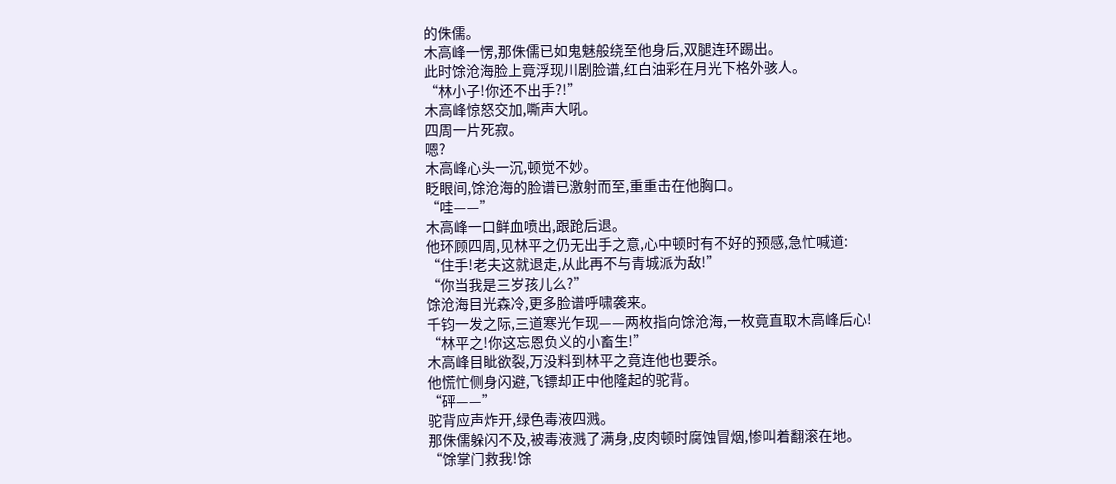的侏儒。
木高峰一愣,那侏儒已如鬼魅般绕至他身后,双腿连环踢出。
此时馀沧海脸上竟浮现川剧脸谱,红白油彩在月光下格外骇人。
“林小子!你还不出手?!”
木高峰惊怒交加,嘶声大吼。
四周一片死寂。
嗯?
木高峰心头一沉,顿觉不妙。
眨眼间,馀沧海的脸谱已激射而至,重重击在他胸口。
“哇——”
木高峰一口鲜血喷出,跟跄后退。
他环顾四周,见林平之仍无出手之意,心中顿时有不好的预感,急忙喊道:
“住手!老夫这就退走,从此再不与青城派为敌!”
“你当我是三岁孩儿么?”
馀沧海目光森冷,更多脸谱呼啸袭来。
千钧一发之际,三道寒光乍现——两枚指向馀沧海,一枚竟直取木高峰后心!
“林平之!你这忘恩负义的小畜生!”
木高峰目眦欲裂,万没料到林平之竟连他也要杀。
他慌忙侧身闪避,飞镖却正中他隆起的驼背。
“砰——”
驼背应声炸开,绿色毒液四溅。
那侏儒躲闪不及,被毒液溅了满身,皮肉顿时腐蚀冒烟,惨叫着翻滚在地。
“馀掌门救我!馀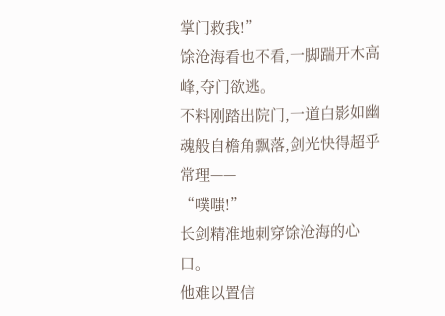掌门救我!”
馀沧海看也不看,一脚踹开木高峰,夺门欲逃。
不料刚踏出院门,一道白影如幽魂般自檐角飘落,剑光快得超乎常理——
“噗嗤!”
长剑精准地刺穿馀沧海的心口。
他难以置信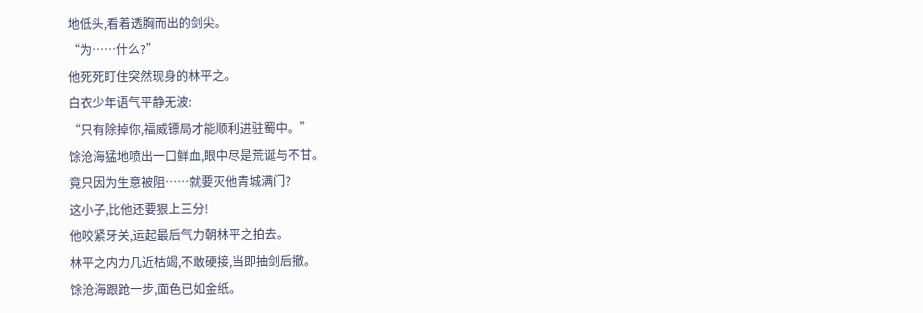地低头,看着透胸而出的剑尖。
“为……什么?”
他死死盯住突然现身的林平之。
白衣少年语气平静无波:
“只有除掉你,福威镖局才能顺利进驻蜀中。”
馀沧海猛地喷出一口鲜血,眼中尽是荒诞与不甘。
竟只因为生意被阻……就要灭他青城满门?
这小子,比他还要狠上三分!
他咬紧牙关,运起最后气力朝林平之拍去。
林平之内力几近枯竭,不敢硬接,当即抽剑后撤。
馀沧海跟跄一步,面色已如金纸。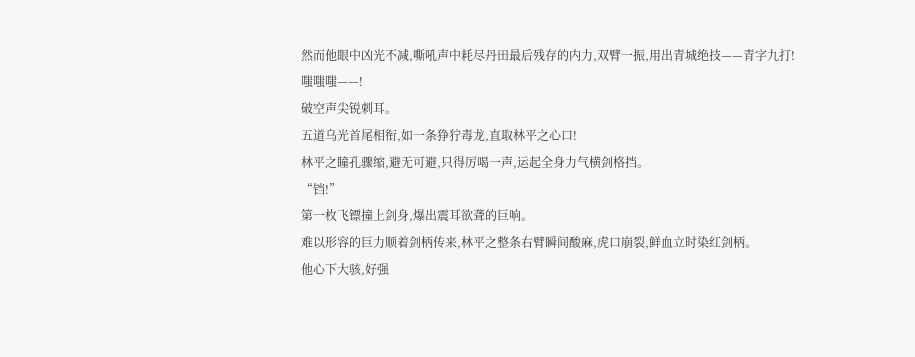然而他眼中凶光不减,嘶吼声中耗尽丹田最后残存的内力,双臂一振,用出青城绝技——青字九打!
嗤嗤嗤——!
破空声尖锐刺耳。
五道乌光首尾相衔,如一条狰狞毒龙,直取林平之心口!
林平之瞳孔骤缩,避无可避,只得厉喝一声,运起全身力气横剑格挡。
“铛!”
第一枚飞镖撞上剑身,爆出震耳欲聋的巨响。
难以形容的巨力顺着剑柄传来,林平之整条右臂瞬间酸麻,虎口崩裂,鲜血立时染红剑柄。
他心下大骇,好强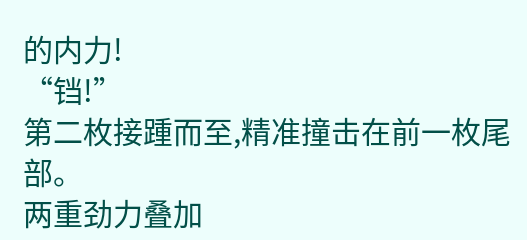的内力!
“铛!”
第二枚接踵而至,精准撞击在前一枚尾部。
两重劲力叠加